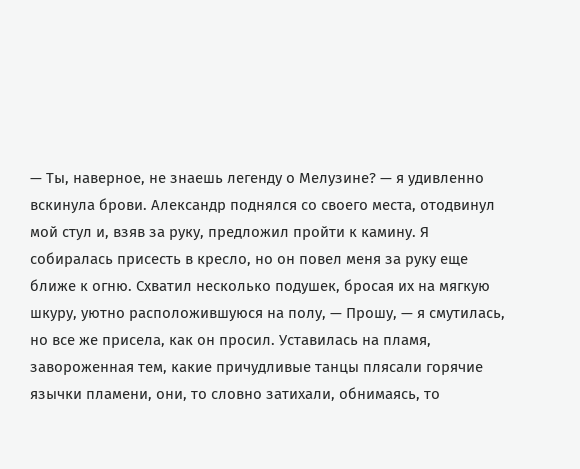— Ты, наверное, не знаешь легенду о Мелузине? — я удивленно вскинула брови. Александр поднялся со своего места, отодвинул мой стул и, взяв за руку, предложил пройти к камину. Я собиралась присесть в кресло, но он повел меня за руку еще ближе к огню. Схватил несколько подушек, бросая их на мягкую шкуру, уютно расположившуюся на полу, — Прошу, — я смутилась, но все же присела, как он просил. Уставилась на пламя, завороженная тем, какие причудливые танцы плясали горячие язычки пламени, они, то словно затихали, обнимаясь, то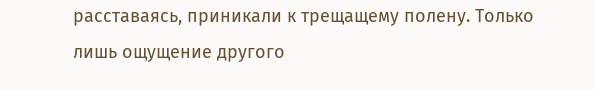расставаясь, приникали к трещащему полену. Только лишь ощущение другого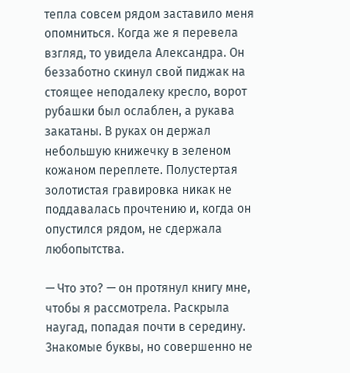тепла совсем рядом заставило меня опомниться. Когда же я перевела взгляд, то увидела Александра. Он беззаботно скинул свой пиджак на стоящее неподалеку кресло, ворот рубашки был ослаблен, а рукава закатаны. В руках он держал небольшую книжечку в зеленом кожаном переплете. Полустертая золотистая гравировка никак не поддавалась прочтению и, когда он опустился рядом, не сдержала любопытства.

— Что это? — он протянул книгу мне, чтобы я рассмотрела. Раскрыла наугад, попадая почти в середину. Знакомые буквы, но совершенно не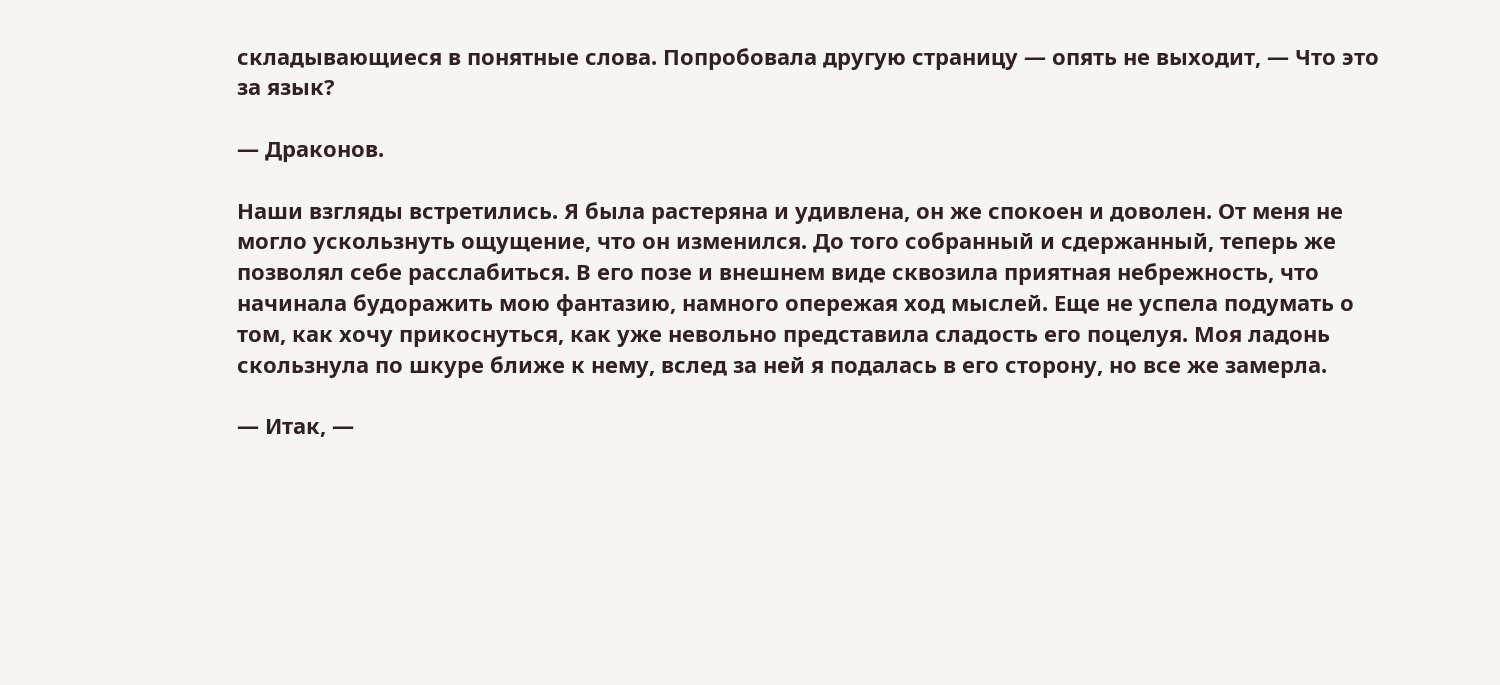складывающиеся в понятные слова. Попробовала другую страницу — опять не выходит, — Что это за язык?

— Драконов.

Наши взгляды встретились. Я была растеряна и удивлена, он же спокоен и доволен. От меня не могло ускользнуть ощущение, что он изменился. До того собранный и сдержанный, теперь же позволял себе расслабиться. В его позе и внешнем виде сквозила приятная небрежность, что начинала будоражить мою фантазию, намного опережая ход мыслей. Еще не успела подумать о том, как хочу прикоснуться, как уже невольно представила сладость его поцелуя. Моя ладонь скользнула по шкуре ближе к нему, вслед за ней я подалась в его сторону, но все же замерла.

— Итак, —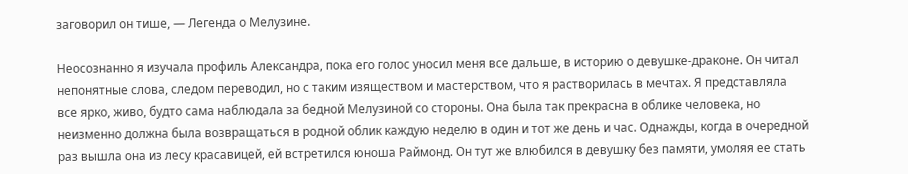заговорил он тише, — Легенда о Мелузине.

Неосознанно я изучала профиль Александра, пока его голос уносил меня все дальше, в историю о девушке-драконе. Он читал непонятные слова, следом переводил, но с таким изяществом и мастерством, что я растворилась в мечтах. Я представляла все ярко, живо, будто сама наблюдала за бедной Мелузиной со стороны. Она была так прекрасна в облике человека, но неизменно должна была возвращаться в родной облик каждую неделю в один и тот же день и час. Однажды, когда в очередной раз вышла она из лесу красавицей, ей встретился юноша Раймонд. Он тут же влюбился в девушку без памяти, умоляя ее стать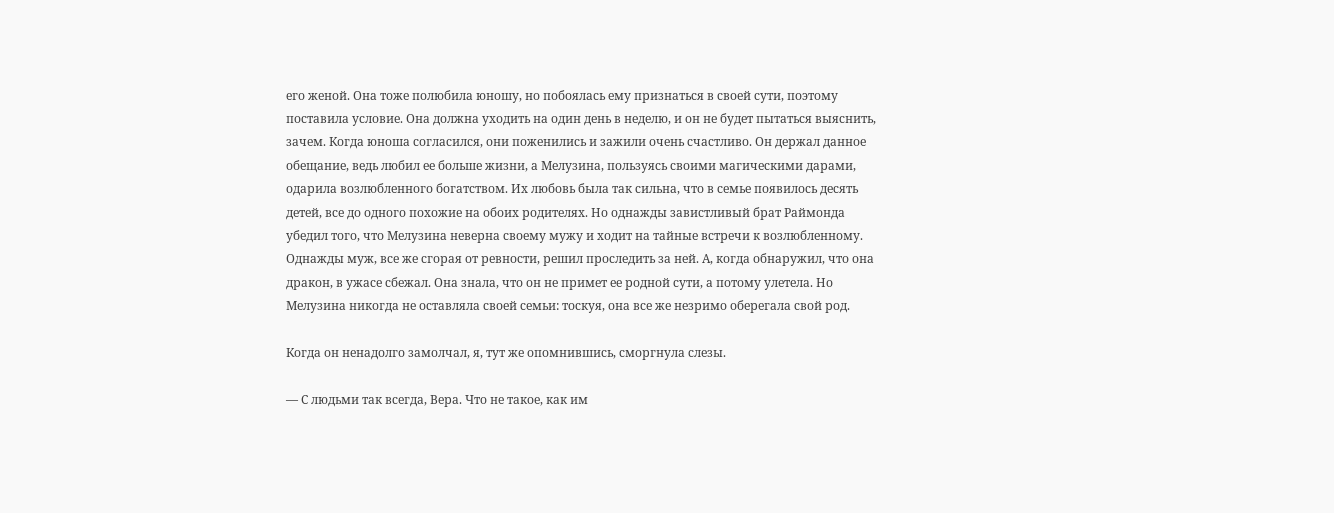его женой. Она тоже полюбила юношу, но побоялась ему признаться в своей сути, поэтому поставила условие. Она должна уходить на один день в неделю, и он не будет пытаться выяснить, зачем. Когда юноша согласился, они поженились и зажили очень счастливо. Он держал данное обещание, ведь любил ее больше жизни, а Мелузина, пользуясь своими магическими дарами, одарила возлюбленного богатством. Их любовь была так сильна, что в семье появилось десять детей, все до одного похожие на обоих родителях. Но однажды завистливый брат Раймонда убедил того, что Мелузина неверна своему мужу и ходит на тайные встречи к возлюбленному. Однажды муж, все же сгорая от ревности, решил проследить за ней. А, когда обнаружил, что она дракон, в ужасе сбежал. Она знала, что он не примет ее родной сути, а потому улетела. Но Мелузина никогда не оставляла своей семьи: тоскуя, она все же незримо оберегала свой род.

Когда он ненадолго замолчал, я, тут же опомнившись, сморгнула слезы.

— С людьми так всегда, Вера. Что не такое, как им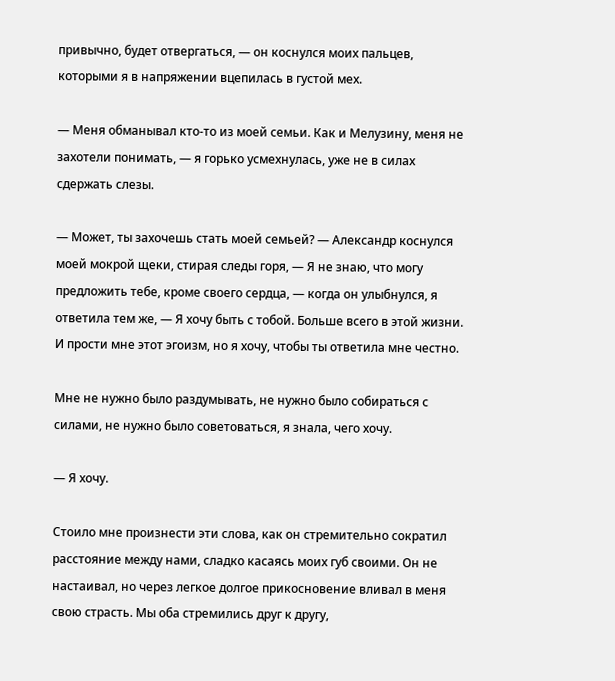привычно, будет отвергаться, — он коснулся моих пальцев, которыми я в напряжении вцепилась в густой мех.

— Меня обманывал кто-то из моей семьи. Как и Мелузину, меня не захотели понимать, — я горько усмехнулась, уже не в силах сдержать слезы.

— Может, ты захочешь стать моей семьей? — Александр коснулся моей мокрой щеки, стирая следы горя, — Я не знаю, что могу предложить тебе, кроме своего сердца, — когда он улыбнулся, я ответила тем же, — Я хочу быть с тобой. Больше всего в этой жизни. И прости мне этот эгоизм, но я хочу, чтобы ты ответила мне честно.

Мне не нужно было раздумывать, не нужно было собираться с силами, не нужно было советоваться, я знала, чего хочу.

— Я хочу.

Стоило мне произнести эти слова, как он стремительно сократил расстояние между нами, сладко касаясь моих губ своими. Он не настаивал, но через легкое долгое прикосновение вливал в меня свою страсть. Мы оба стремились друг к другу,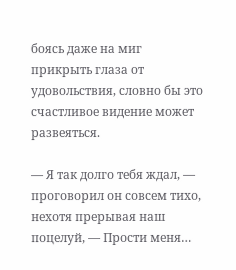боясь даже на миг прикрыть глаза от удовольствия, словно бы это счастливое видение может развеяться.

— Я так долго тебя ждал, — проговорил он совсем тихо, нехотя прерывая наш поцелуй, — Прости меня…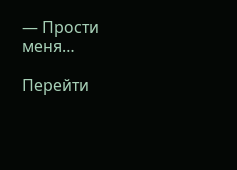— Прости меня…

Перейти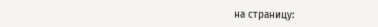на страницу: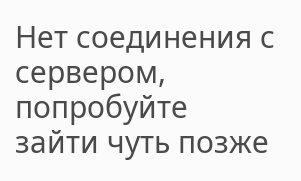Нет соединения с сервером, попробуйте зайти чуть позже